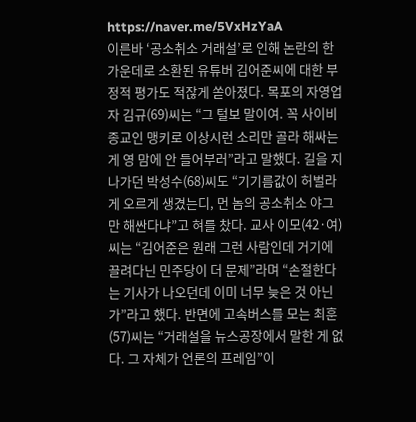https://naver.me/5VxHzYaA
이른바 ‘공소취소 거래설’로 인해 논란의 한가운데로 소환된 유튜버 김어준씨에 대한 부정적 평가도 적잖게 쏟아졌다. 목포의 자영업자 김규(69)씨는 “그 털보 말이여. 꼭 사이비 종교인 맹키로 이상시런 소리만 골라 해싸는 게 영 맘에 안 들어부러”라고 말했다. 길을 지나가던 박성수(68)씨도 “기기름값이 허벌라게 오르게 생겼는디, 먼 놈의 공소취소 야그만 해싼다냐”고 혀를 찼다. 교사 이모(42·여)씨는 “김어준은 원래 그런 사람인데 거기에 끌려다닌 민주당이 더 문제”라며 “손절한다는 기사가 나오던데 이미 너무 늦은 것 아닌가”라고 했다. 반면에 고속버스를 모는 최훈(57)씨는 “거래설을 뉴스공장에서 말한 게 없다. 그 자체가 언론의 프레임”이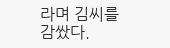라며 김씨를 감쌌다.